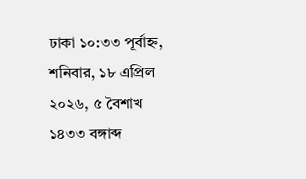ঢাকা ১০:৩৩ পূর্বাহ্ন, শনিবার, ১৮ এপ্রিল ২০২৬, ৫ বৈশাখ ১৪৩৩ বঙ্গাব্দ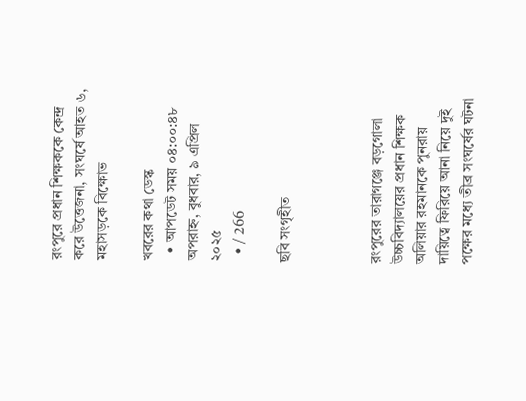রংপুরে প্রধান শিক্ষককে কেন্দ্র করে উত্তেজনা, সংঘর্ষে আহত ৬, মহাসড়কে বিক্ষোভ

খবরের কথা ডেস্ক
  • আপডেট সময় ০৪:০০:৪৮ অপরাহ্ন, বুধবার, ৯ এপ্রিল ২০২৫
  • / 266

ছবি সংগৃহীত



রংপুরের তারাগঞ্জে বড়গোলা উচ্চবিদ্যালয়ের প্রধান শিক্ষক অলিয়ার রহমানকে পুনরায় দায়িত্বে ফিরিয়ে আনা নিয়ে দুই পক্ষের মধ্যে তীব্র সংঘর্ষের ঘটনা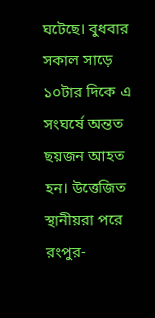ঘটেছে। বুধবার সকাল সাড়ে ১০টার দিকে এ সংঘর্ষে অন্তত ছয়জন আহত হন। উত্তেজিত স্থানীয়রা পরে রংপুর-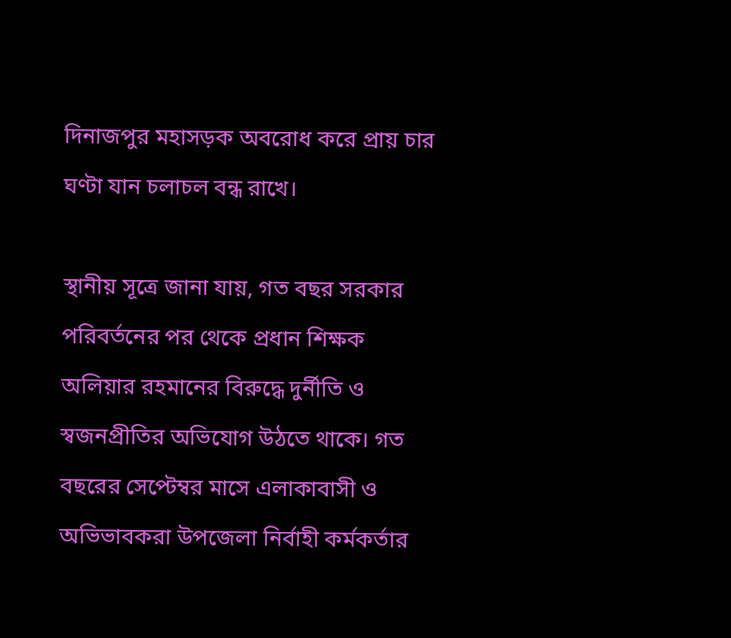দিনাজপুর মহাসড়ক অবরোধ করে প্রায় চার ঘণ্টা যান চলাচল বন্ধ রাখে।

স্থানীয় সূত্রে জানা যায়, গত বছর সরকার পরিবর্তনের পর থেকে প্রধান শিক্ষক অলিয়ার রহমানের বিরুদ্ধে দুর্নীতি ও স্বজনপ্রীতির অভিযোগ উঠতে থাকে। গত বছরের সেপ্টেম্বর মাসে এলাকাবাসী ও অভিভাবকরা উপজেলা নির্বাহী কর্মকর্তার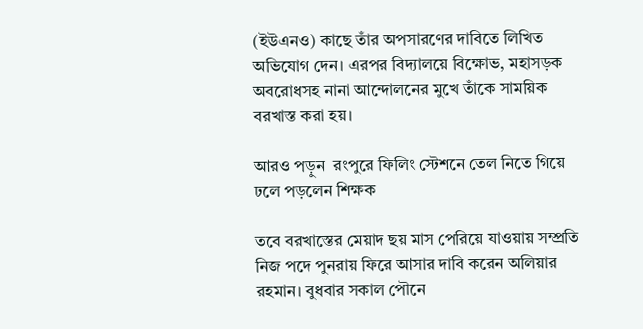(ইউএনও) কাছে তাঁর অপসারণের দাবিতে লিখিত অভিযোগ দেন। এরপর বিদ্যালয়ে বিক্ষোভ, মহাসড়ক অবরোধসহ নানা আন্দোলনের মুখে তাঁকে সাময়িক বরখাস্ত করা হয়।

আরও পড়ুন  রংপুরে ফিলিং স্টেশনে তেল নিতে গিয়ে ঢলে পড়লেন শিক্ষক

তবে বরখাস্তের মেয়াদ ছয় মাস পেরিয়ে যাওয়ায় সম্প্রতি নিজ পদে পুনরায় ফিরে আসার দাবি করেন অলিয়ার রহমান। বুধবার সকাল পৌনে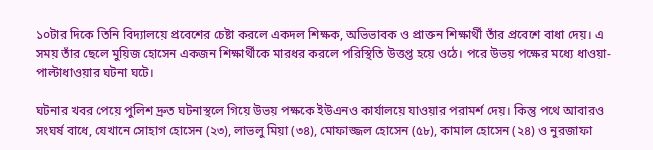১০টার দিকে তিনি বিদ্যালয়ে প্রবেশের চেষ্টা করলে একদল শিক্ষক, অভিভাবক ও প্রাক্তন শিক্ষার্থী তাঁর প্রবেশে বাধা দেয়। এ সময় তাঁর ছেলে মুয়িজ হোসেন একজন শিক্ষার্থীকে মারধর করলে পরিস্থিতি উত্তপ্ত হয়ে ওঠে। পরে উভয় পক্ষের মধ্যে ধাওয়া-পাল্টাধাওয়ার ঘটনা ঘটে।

ঘটনার খবর পেয়ে পুলিশ দ্রুত ঘটনাস্থলে গিয়ে উভয় পক্ষকে ইউএনও কার্যালয়ে যাওয়ার পরামর্শ দেয়। কিন্তু পথে আবারও সংঘর্ষ বাধে, যেখানে সোহাগ হোসেন (২৩), লাভলু মিয়া (৩৪), মোফাজ্জল হোসেন (৫৮), কামাল হোসেন (২৪) ও নুরজাফা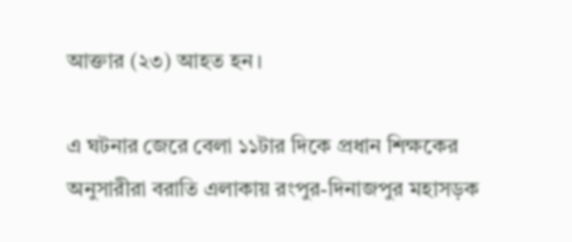আক্তার (২৩) আহত হন।

এ ঘটনার জেরে বেলা ১১টার দিকে প্রধান শিক্ষকের অনুসারীরা বরাতি এলাকায় রংপুর-দিনাজপুর মহাসড়ক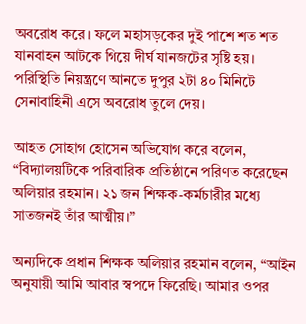অবরোধ করে। ফলে মহাসড়কের দুই পাশে শত শত যানবাহন আটকে গিয়ে দীর্ঘ যানজটের সৃষ্টি হয়। পরিস্থিতি নিয়ন্ত্রণে আনতে দুপুর ২টা ৪০ মিনিটে সেনাবাহিনী এসে অবরোধ তুলে দেয়।

আহত সোহাগ হোসেন অভিযোগ করে বলেন, “বিদ্যালয়টিকে পরিবারিক প্রতিষ্ঠানে পরিণত করেছেন অলিয়ার রহমান। ২১ জন শিক্ষক-কর্মচারীর মধ্যে সাতজনই তাঁর আত্মীয়।”

অন্যদিকে প্রধান শিক্ষক অলিয়ার রহমান বলেন, “আইন অনুযায়ী আমি আবার স্বপদে ফিরেছি। আমার ওপর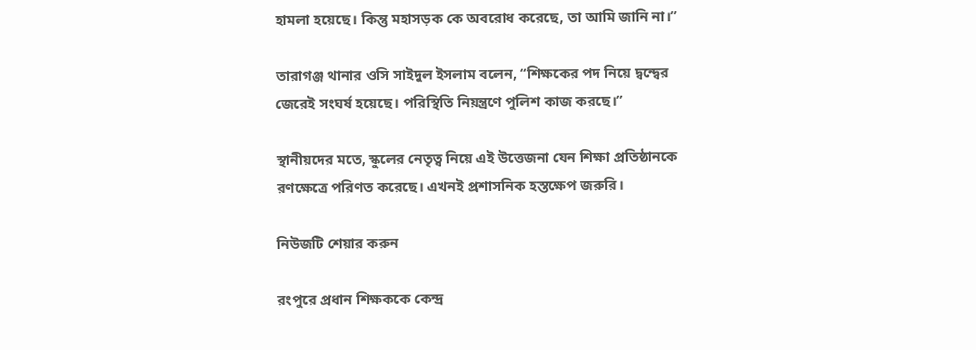হামলা হয়েছে। কিন্তু মহাসড়ক কে অবরোধ করেছে, তা আমি জানি না।”

তারাগঞ্জ থানার ওসি সাইদুল ইসলাম বলেন, “শিক্ষকের পদ নিয়ে দ্বন্দ্বের জেরেই সংঘর্ষ হয়েছে। পরিস্থিতি নিয়ন্ত্রণে পুলিশ কাজ করছে।”

স্থানীয়দের মতে, স্কুলের নেতৃত্ব নিয়ে এই উত্তেজনা যেন শিক্ষা প্রতিষ্ঠানকে রণক্ষেত্রে পরিণত করেছে। এখনই প্রশাসনিক হস্তক্ষেপ জরুরি।

নিউজটি শেয়ার করুন

রংপুরে প্রধান শিক্ষককে কেন্দ্র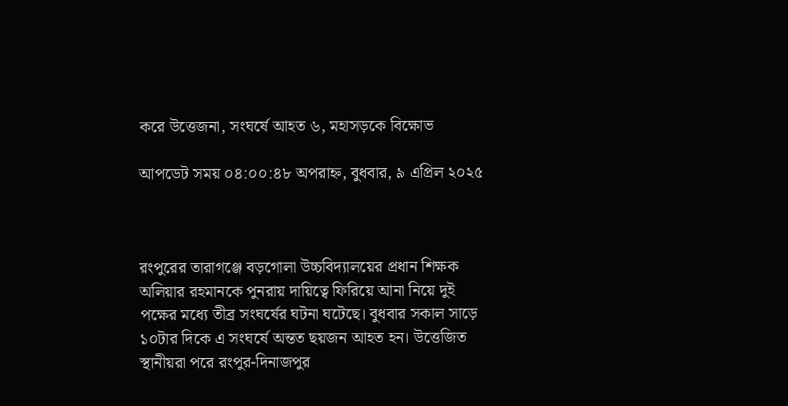করে উত্তেজনা, সংঘর্ষে আহত ৬, মহাসড়কে বিক্ষোভ

আপডেট সময় ০৪:০০:৪৮ অপরাহ্ন, বুধবার, ৯ এপ্রিল ২০২৫



রংপুরের তারাগঞ্জে বড়গোলা উচ্চবিদ্যালয়ের প্রধান শিক্ষক অলিয়ার রহমানকে পুনরায় দায়িত্বে ফিরিয়ে আনা নিয়ে দুই পক্ষের মধ্যে তীব্র সংঘর্ষের ঘটনা ঘটেছে। বুধবার সকাল সাড়ে ১০টার দিকে এ সংঘর্ষে অন্তত ছয়জন আহত হন। উত্তেজিত স্থানীয়রা পরে রংপুর-দিনাজপুর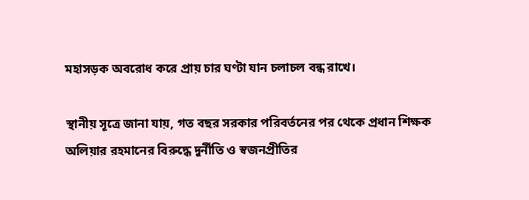মহাসড়ক অবরোধ করে প্রায় চার ঘণ্টা যান চলাচল বন্ধ রাখে।

স্থানীয় সূত্রে জানা যায়, গত বছর সরকার পরিবর্তনের পর থেকে প্রধান শিক্ষক অলিয়ার রহমানের বিরুদ্ধে দুর্নীতি ও স্বজনপ্রীতির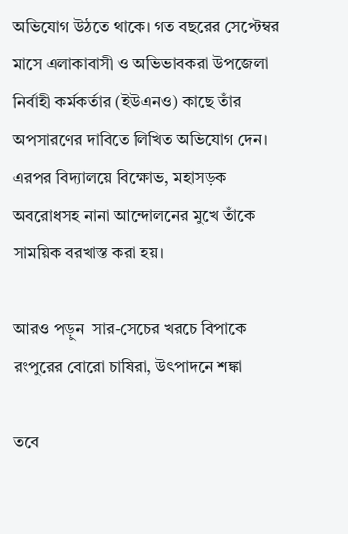অভিযোগ উঠতে থাকে। গত বছরের সেপ্টেম্বর মাসে এলাকাবাসী ও অভিভাবকরা উপজেলা নির্বাহী কর্মকর্তার (ইউএনও) কাছে তাঁর অপসারণের দাবিতে লিখিত অভিযোগ দেন। এরপর বিদ্যালয়ে বিক্ষোভ, মহাসড়ক অবরোধসহ নানা আন্দোলনের মুখে তাঁকে সাময়িক বরখাস্ত করা হয়।

আরও পড়ুন  সার-সেচের খরচে বিপাকে রংপুরের বোরো চাষিরা, উৎপাদনে শঙ্কা

তবে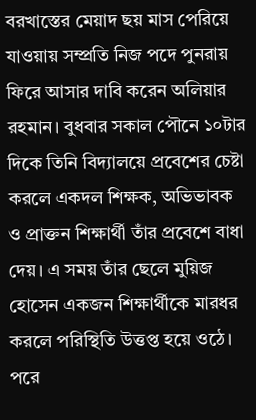বরখাস্তের মেয়াদ ছয় মাস পেরিয়ে যাওয়ায় সম্প্রতি নিজ পদে পুনরায় ফিরে আসার দাবি করেন অলিয়ার রহমান। বুধবার সকাল পৌনে ১০টার দিকে তিনি বিদ্যালয়ে প্রবেশের চেষ্টা করলে একদল শিক্ষক, অভিভাবক ও প্রাক্তন শিক্ষার্থী তাঁর প্রবেশে বাধা দেয়। এ সময় তাঁর ছেলে মুয়িজ হোসেন একজন শিক্ষার্থীকে মারধর করলে পরিস্থিতি উত্তপ্ত হয়ে ওঠে। পরে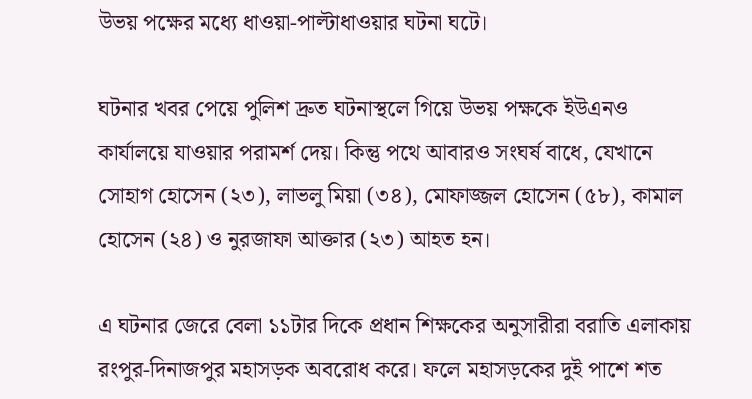উভয় পক্ষের মধ্যে ধাওয়া-পাল্টাধাওয়ার ঘটনা ঘটে।

ঘটনার খবর পেয়ে পুলিশ দ্রুত ঘটনাস্থলে গিয়ে উভয় পক্ষকে ইউএনও কার্যালয়ে যাওয়ার পরামর্শ দেয়। কিন্তু পথে আবারও সংঘর্ষ বাধে, যেখানে সোহাগ হোসেন (২৩), লাভলু মিয়া (৩৪), মোফাজ্জল হোসেন (৫৮), কামাল হোসেন (২৪) ও নুরজাফা আক্তার (২৩) আহত হন।

এ ঘটনার জেরে বেলা ১১টার দিকে প্রধান শিক্ষকের অনুসারীরা বরাতি এলাকায় রংপুর-দিনাজপুর মহাসড়ক অবরোধ করে। ফলে মহাসড়কের দুই পাশে শত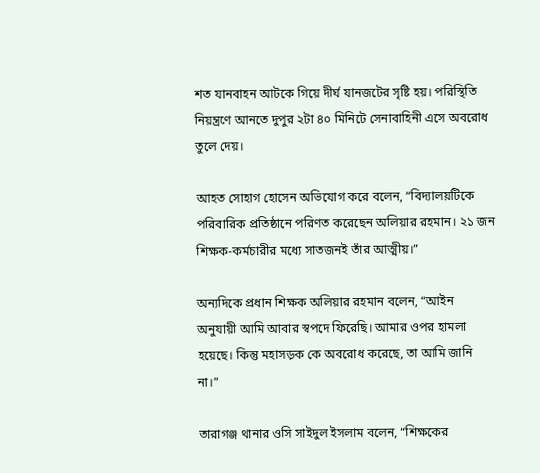শত যানবাহন আটকে গিয়ে দীর্ঘ যানজটের সৃষ্টি হয়। পরিস্থিতি নিয়ন্ত্রণে আনতে দুপুর ২টা ৪০ মিনিটে সেনাবাহিনী এসে অবরোধ তুলে দেয়।

আহত সোহাগ হোসেন অভিযোগ করে বলেন, “বিদ্যালয়টিকে পরিবারিক প্রতিষ্ঠানে পরিণত করেছেন অলিয়ার রহমান। ২১ জন শিক্ষক-কর্মচারীর মধ্যে সাতজনই তাঁর আত্মীয়।”

অন্যদিকে প্রধান শিক্ষক অলিয়ার রহমান বলেন, “আইন অনুযায়ী আমি আবার স্বপদে ফিরেছি। আমার ওপর হামলা হয়েছে। কিন্তু মহাসড়ক কে অবরোধ করেছে, তা আমি জানি না।”

তারাগঞ্জ থানার ওসি সাইদুল ইসলাম বলেন, “শিক্ষকের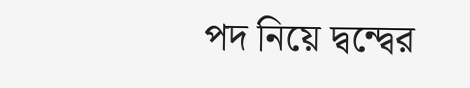পদ নিয়ে দ্বন্দ্বের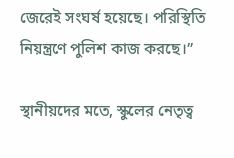জেরেই সংঘর্ষ হয়েছে। পরিস্থিতি নিয়ন্ত্রণে পুলিশ কাজ করছে।”

স্থানীয়দের মতে, স্কুলের নেতৃত্ব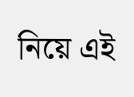নিয়ে এই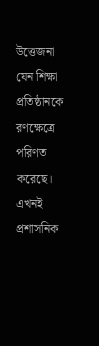উত্তেজনা যেন শিক্ষা প্রতিষ্ঠানকে রণক্ষেত্রে পরিণত করেছে। এখনই প্রশাসনিক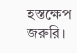হস্তক্ষেপ জরুরি।